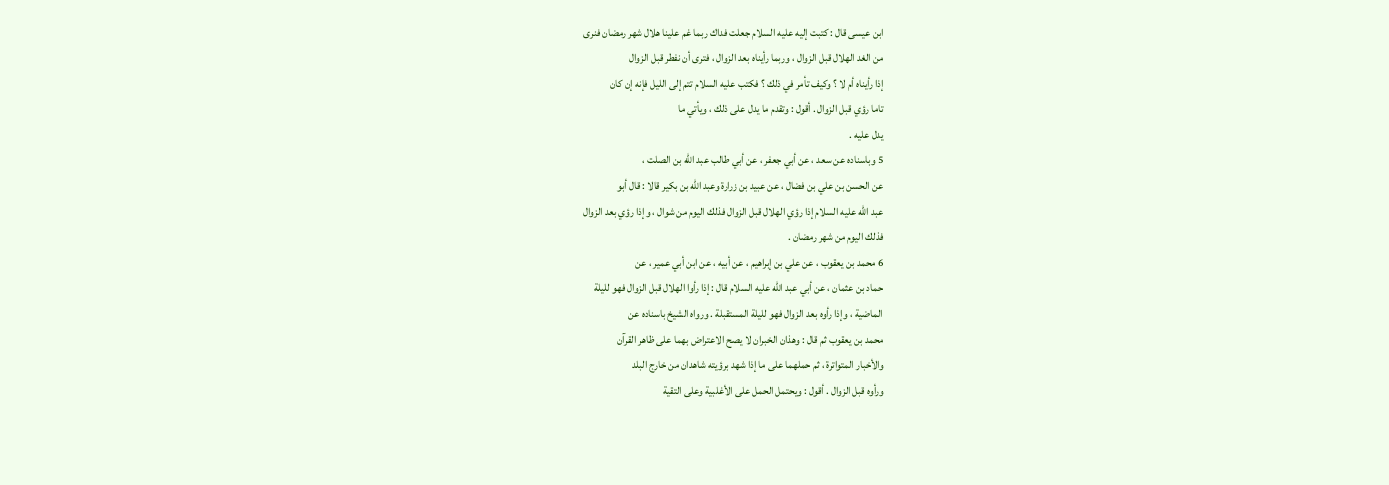ابن عيسى قال : كتبت إليه عليه السلام جعلت فداك ربما غم علينا هلال شهر رمضان فنرى
من الغد الهلال قبل الزوال ، وربما رأيناه بعد الزوال ، فترى أن نفطر قبل الزوال
إذا رأيناه أم لا ؟ وكيف تأمر في ذلك ؟ فكتب عليه السلام تتم إلى الليل فإنه إن كان
تاما رؤي قبل الزوال . أقول : وتقدم ما يدل على ذلك ، ويأتي ما
يدل عليه .
5 وباسناده عن سعد ، عن أبي جعفر ، عن أبي طالب عبد الله بن الصلت ،
عن الحسن بن علي بن فضال ، عن عبيد بن زرارة وعبد الله بن بكير قالا : قال أبو
عبد الله عليه السلام إذا رؤي الهلال قبل الزوال فذلك اليوم من شوال ، وإذا رؤي بعد الزوال
فذلك اليوم من شهر رمضان .
6 محمد بن يعقوب ، عن علي بن إبراهيم ، عن أبيه ، عن ابن أبي عمير ، عن
حماد بن عثمان ، عن أبي عبد الله عليه السلام قال : إذا رأوا الهلال قبل الزوال فهو لليلة
الماضية ، وإذا رأوه بعد الزوال فهو لليلة المستقبلة . ورواه الشيخ باسناده عن
محمد بن يعقوب ثم قال : وهذان الخبران لا يصح الاعتراض بهما على ظاهر القرآن
والأخبار المتواترة ، ثم حملهما على ما إذا شهد برؤيته شاهدان من خارج البلد
ورأوه قبل الزوال . أقول : ويحتمل الحمل على الأغلبية وعلى التقية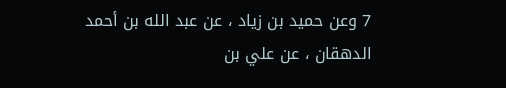7 وعن حميد بن زياد ، عن عبد الله بن أحمد الدهقان ، عن علي بن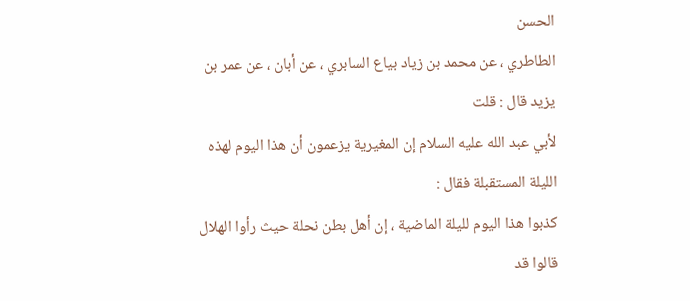الحسن
الطاطري ، عن محمد بن زياد بياع السابري ، عن أبان ، عن عمر بن يزيد قال : قلت
لأبي عبد الله عليه السلام إن المغيرية يزعمون أن هذا اليوم لهذه الليلة المستقبلة فقال :
كذبوا هذا اليوم لليلة الماضية ، إن أهل بطن نحلة حيث رأوا الهلال قالوا قد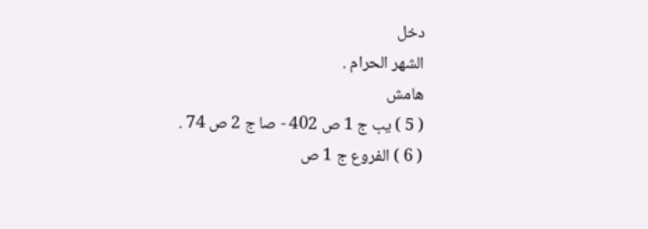دخل
الشهر الحرام .
هامش
( 5 ) يب ج 1 ص 402 - صا ج 2 ص 74 .
( 6 ) الفروع ج 1 ص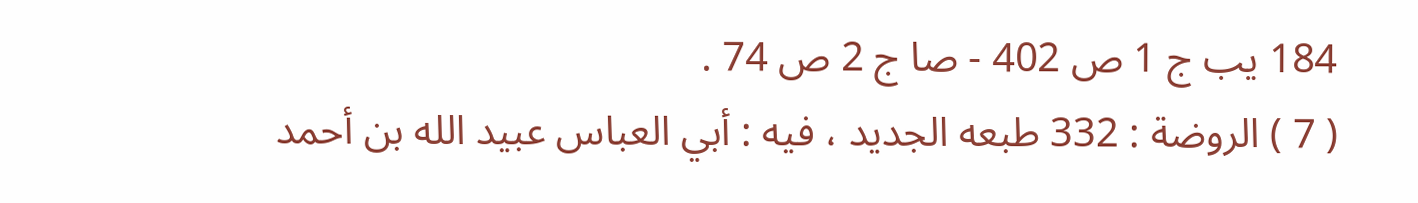184 يب ج 1 ص 402 - صا ج 2 ص 74 .
( 7 ) الروضة : 332 طبعه الجديد ، فيه : أبي العباس عبيد الله بن أحمد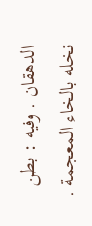الدهقان . وفيه : بطن
نخله بالخاء المعجمة .